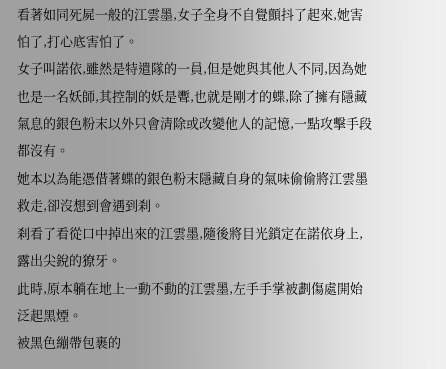看著如同死屍一般的江雲墨,女子全身不自覺顫抖了起來,她害怕了,打心底害怕了。
女子叫諾依,雖然是特遣隊的一員,但是她與其他人不同,因為她也是一名妖師,其控制的妖是聻,也就是剛才的蝶,除了擁有隱藏氣息的銀色粉末以外只會清除或改變他人的記憶,一點攻擊手段都沒有。
她本以為能憑借著蝶的銀色粉末隱藏自身的氣味偷偷將江雲墨救走,卻沒想到會遇到刹。
刹看了看從口中掉出來的江雲墨,隨後將目光鎖定在諾依身上,露出尖銳的獠牙。
此時,原本躺在地上一動不動的江雲墨,左手手掌被劃傷處開始泛起黑煙。
被黑色繃帶包裹的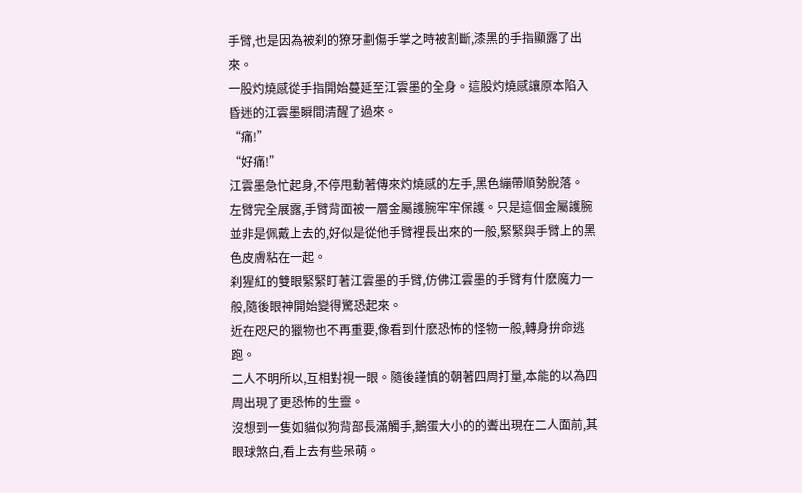手臂,也是因為被刹的獠牙劃傷手掌之時被割斷,漆黑的手指顯露了出來。
一股灼燒感從手指開始蔓延至江雲墨的全身。這股灼燒感讓原本陷入昏迷的江雲墨瞬間清醒了過來。
“痛!”
“好痛!”
江雲墨急忙起身,不停甩動著傳來灼燒感的左手,黑色繃帶順勢脫落。
左臂完全展露,手臂背面被一層金屬護腕牢牢保護。只是這個金屬護腕並非是佩戴上去的,好似是從他手臂裡長出來的一般,緊緊與手臂上的黑色皮膚粘在一起。
刹猩紅的雙眼緊緊盯著江雲墨的手臂,仿佛江雲墨的手臂有什麽魔力一般,隨後眼神開始變得驚恐起來。
近在咫尺的獵物也不再重要,像看到什麽恐怖的怪物一般,轉身拚命逃跑。
二人不明所以,互相對視一眼。隨後謹慎的朝著四周打量,本能的以為四周出現了更恐怖的生靈。
沒想到一隻如貓似狗背部長滿觸手,鵝蛋大小的的聻出現在二人面前,其眼球煞白,看上去有些呆萌。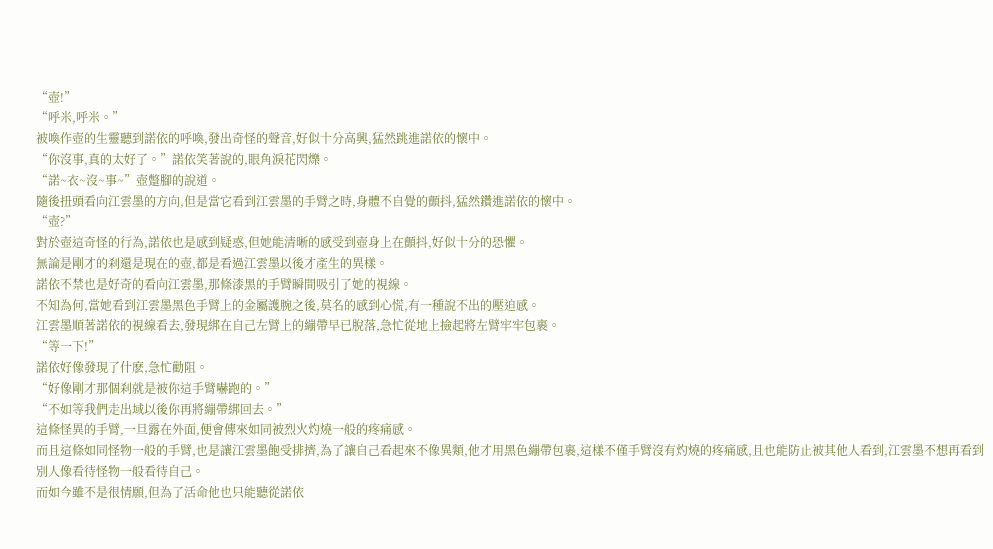“壺!”
“呼米,呼米。”
被喚作壺的生靈聽到諾依的呼喚,發出奇怪的聲音,好似十分高興,猛然跳進諾依的懷中。
“你沒事,真的太好了。”諾依笑著說的,眼角淚花閃爍。
“諾~衣~沒~事~”壺蹩腳的說道。
隨後扭頭看向江雲墨的方向,但是當它看到江雲墨的手臂之時,身體不自覺的顫抖,猛然鑽進諾依的懷中。
“壺?”
對於壺這奇怪的行為,諾依也是感到疑惑,但她能清晰的感受到壺身上在顫抖,好似十分的恐懼。
無論是剛才的刹還是現在的壺,都是看過江雲墨以後才產生的異樣。
諾依不禁也是好奇的看向江雲墨,那條漆黑的手臂瞬間吸引了她的視線。
不知為何,當她看到江雲墨黑色手臂上的金屬護腕之後,莫名的感到心慌,有一種說不出的壓迫感。
江雲墨順著諾依的視線看去,發現綁在自己左臂上的繃帶早已脫落,急忙從地上撿起將左臂牢牢包裹。
“等一下!”
諾依好像發現了什麽,急忙勸阻。
“好像剛才那個刹就是被你這手臂嚇跑的。”
“不如等我們走出域以後你再將繃帶綁回去。”
這條怪異的手臂,一旦露在外面,便會傳來如同被烈火灼燒一般的疼痛感。
而且這條如同怪物一般的手臂,也是讓江雲墨飽受排擠,為了讓自己看起來不像異類,他才用黑色繃帶包裹,這樣不僅手臂沒有灼燒的疼痛感,且也能防止被其他人看到,江雲墨不想再看到別人像看待怪物一般看待自己。
而如今雖不是很情願,但為了活命他也只能聽從諾依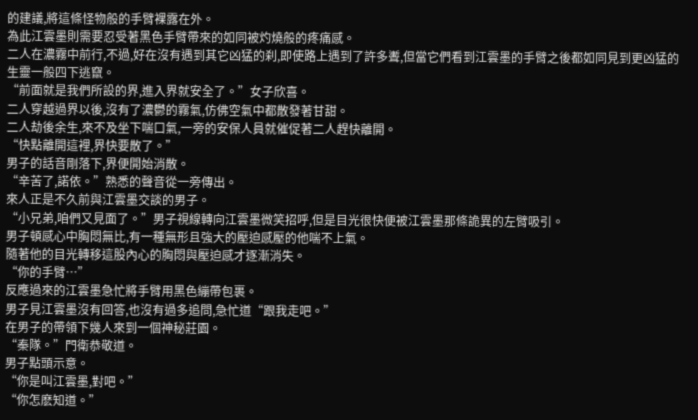的建議,將這條怪物般的手臂裸露在外。
為此江雲墨則需要忍受著黑色手臂帶來的如同被灼燒般的疼痛感。
二人在濃霧中前行,不過,好在沒有遇到其它凶猛的刹,即使路上遇到了許多聻,但當它們看到江雲墨的手臂之後都如同見到更凶猛的生靈一般四下逃竄。
“前面就是我們所設的界,進入界就安全了。”女子欣喜。
二人穿越過界以後,沒有了濃鬱的霧氣,仿佛空氣中都散發著甘甜。
二人劫後余生,來不及坐下喘口氣,一旁的安保人員就催促著二人趕快離開。
“快點離開這裡,界快要散了。”
男子的話音剛落下,界便開始消散。
“辛苦了,諾依。”熟悉的聲音從一旁傳出。
來人正是不久前與江雲墨交談的男子。
“小兄弟,咱們又見面了。”男子視線轉向江雲墨微笑招呼,但是目光很快便被江雲墨那條詭異的左臂吸引。
男子頓感心中胸悶無比,有一種無形且強大的壓迫感壓的他喘不上氣。
隨著他的目光轉移這股內心的胸悶與壓迫感才逐漸消失。
“你的手臂…”
反應過來的江雲墨急忙將手臂用黑色繃帶包裹。
男子見江雲墨沒有回答,也沒有過多追問,急忙道“跟我走吧。”
在男子的帶領下幾人來到一個神秘莊園。
“秦隊。”門衛恭敬道。
男子點頭示意。
“你是叫江雲墨,對吧。”
“你怎麽知道。”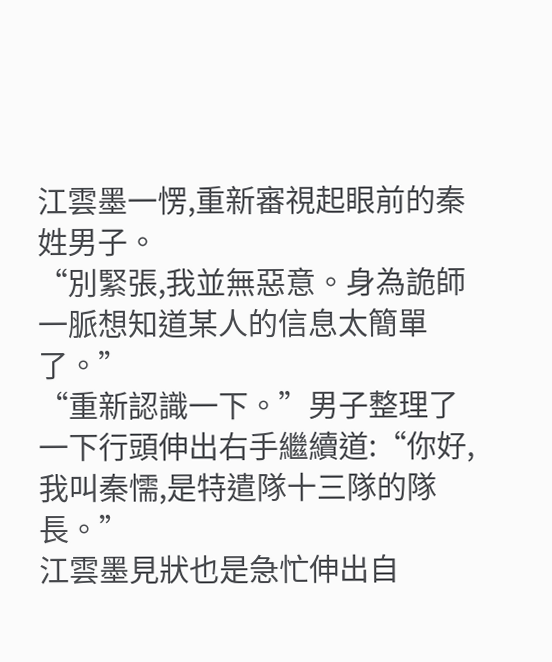江雲墨一愣,重新審視起眼前的秦姓男子。
“別緊張,我並無惡意。身為詭師一脈想知道某人的信息太簡單了。”
“重新認識一下。”男子整理了一下行頭伸出右手繼續道:“你好,我叫秦懦,是特遣隊十三隊的隊長。”
江雲墨見狀也是急忙伸出自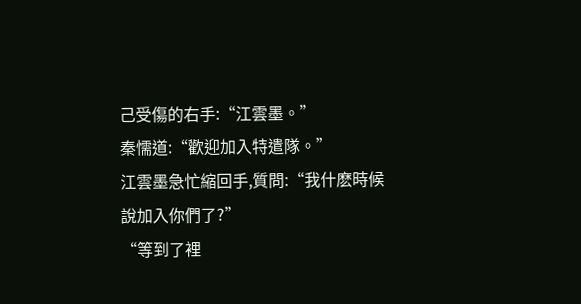己受傷的右手:“江雲墨。”
秦懦道:“歡迎加入特遣隊。”
江雲墨急忙縮回手,質問:“我什麽時候說加入你們了?”
“等到了裡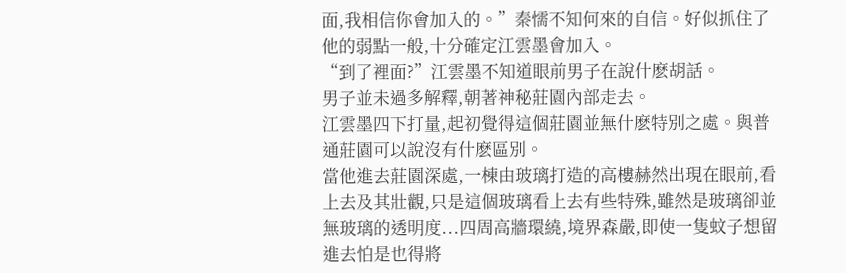面,我相信你會加入的。”秦懦不知何來的自信。好似抓住了他的弱點一般,十分確定江雲墨會加入。
“到了裡面?”江雲墨不知道眼前男子在說什麽胡話。
男子並未過多解釋,朝著神秘莊園內部走去。
江雲墨四下打量,起初覺得這個莊園並無什麽特別之處。與普通莊園可以說沒有什麽區別。
當他進去莊園深處,一棟由玻璃打造的高樓赫然出現在眼前,看上去及其壯觀,只是這個玻璃看上去有些特殊,雖然是玻璃卻並無玻璃的透明度...四周高牆環繞,境界森嚴,即使一隻蚊子想留進去怕是也得將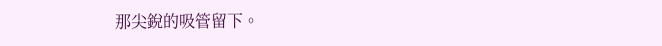那尖銳的吸管留下。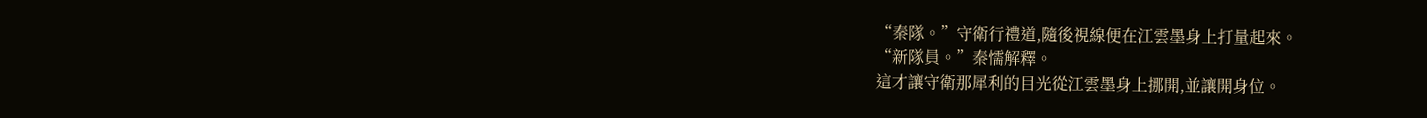“秦隊。”守衛行禮道,隨後視線便在江雲墨身上打量起來。
“新隊員。”秦懦解釋。
這才讓守衛那犀利的目光從江雲墨身上挪開,並讓開身位。